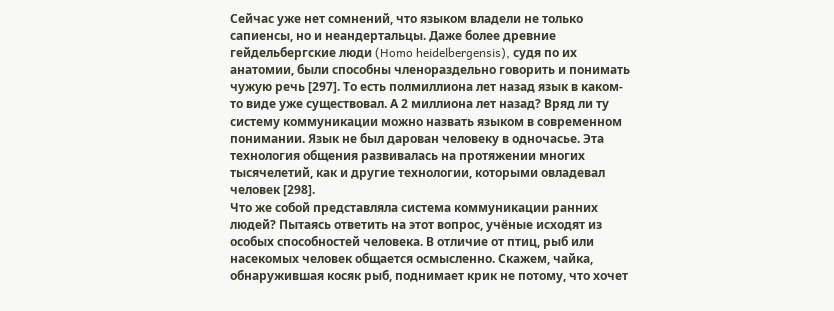Сейчас уже нет сомнений, что языком владели не только сапиенсы, но и неандертальцы. Даже более древние гейдельбергские люди (Homo heidelbergensis), судя по их анатомии, были способны членораздельно говорить и понимать чужую речь [297]. То есть полмиллиона лет назад язык в каком-то виде уже существовал. А 2 миллиона лет назад? Вряд ли ту систему коммуникации можно назвать языком в современном понимании. Язык не был дарован человеку в одночасье. Эта технология общения развивалась на протяжении многих тысячелетий, как и другие технологии, которыми овладевал человек [298].
Что же собой представляла система коммуникации ранних людей? Пытаясь ответить на этот вопрос, учёные исходят из особых способностей человека. В отличие от птиц, рыб или насекомых человек общается осмысленно. Скажем, чайка, обнаружившая косяк рыб, поднимает крик не потому, что хочет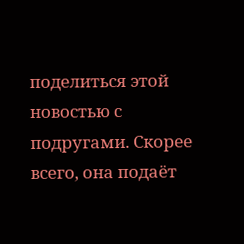поделиться этой новостью с подругами. Скорее всего, она подаёт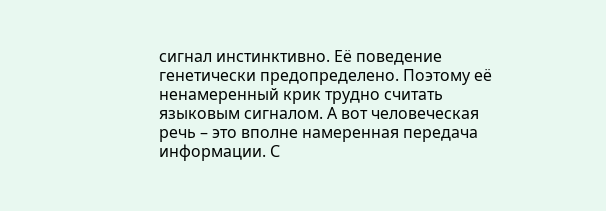сигнал инстинктивно. Её поведение генетически предопределено. Поэтому её ненамеренный крик трудно считать языковым сигналом. А вот человеческая речь – это вполне намеренная передача информации. С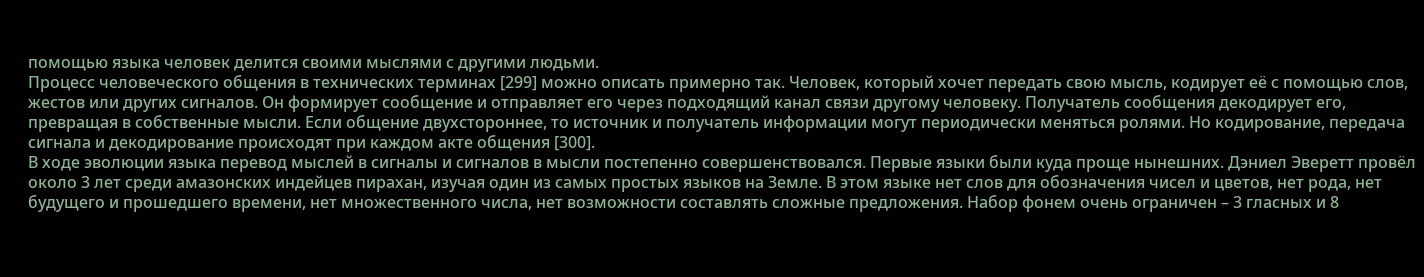помощью языка человек делится своими мыслями с другими людьми.
Процесс человеческого общения в технических терминах [299] можно описать примерно так. Человек, который хочет передать свою мысль, кодирует её с помощью слов, жестов или других сигналов. Он формирует сообщение и отправляет его через подходящий канал связи другому человеку. Получатель сообщения декодирует его, превращая в собственные мысли. Если общение двухстороннее, то источник и получатель информации могут периодически меняться ролями. Но кодирование, передача сигнала и декодирование происходят при каждом акте общения [300].
В ходе эволюции языка перевод мыслей в сигналы и сигналов в мысли постепенно совершенствовался. Первые языки были куда проще нынешних. Дэниел Эверетт провёл около 3 лет среди амазонских индейцев пирахан, изучая один из самых простых языков на Земле. В этом языке нет слов для обозначения чисел и цветов, нет рода, нет будущего и прошедшего времени, нет множественного числа, нет возможности составлять сложные предложения. Набор фонем очень ограничен – 3 гласных и 8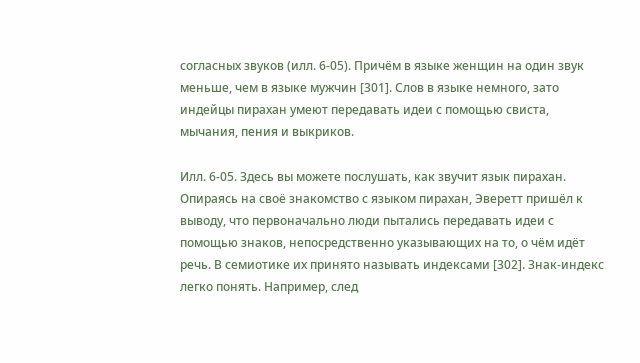согласных звуков (илл. 6-05). Причём в языке женщин на один звук меньше, чем в языке мужчин [301]. Слов в языке немного, зато индейцы пирахан умеют передавать идеи с помощью свиста, мычания, пения и выкриков.

Илл. 6-05. Здесь вы можете послушать, как звучит язык пирахан.
Опираясь на своё знакомство с языком пирахан, Эверетт пришёл к выводу, что первоначально люди пытались передавать идеи с помощью знаков, непосредственно указывающих на то, о чём идёт речь. В семиотике их принято называть индексами [302]. Знак-индекс легко понять. Например, след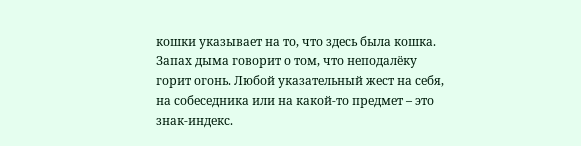кошки указывает на то, что здесь была кошка. Запах дыма говорит о том, что неподалёку горит огонь. Любой указательный жест на себя, на собеседника или на какой-то предмет – это знак-индекс.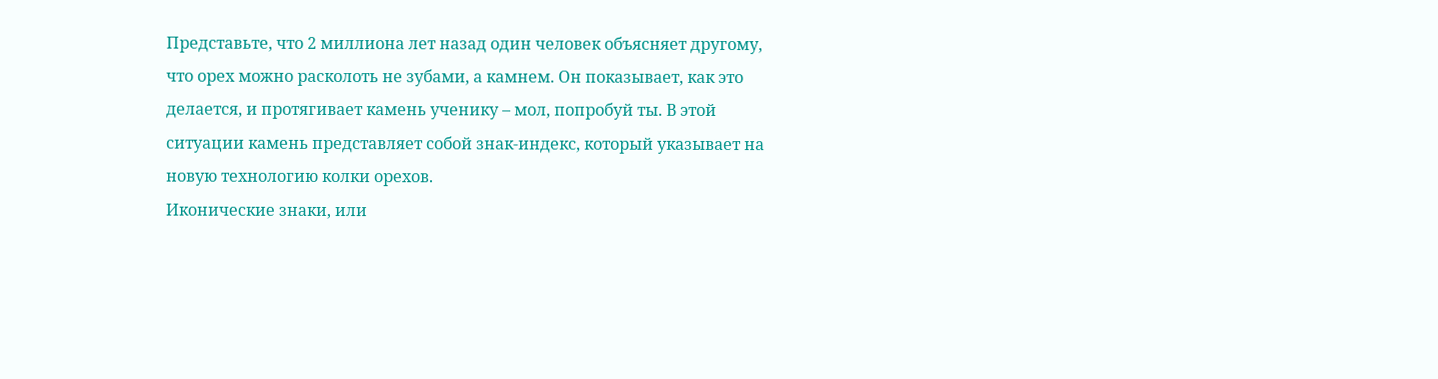Представьте, что 2 миллиона лет назад один человек объясняет другому, что орех можно расколоть не зубами, а камнем. Он показывает, как это делается, и протягивает камень ученику – мол, попробуй ты. В этой ситуации камень представляет собой знак-индекс, который указывает на новую технологию колки орехов.
Иконические знаки, или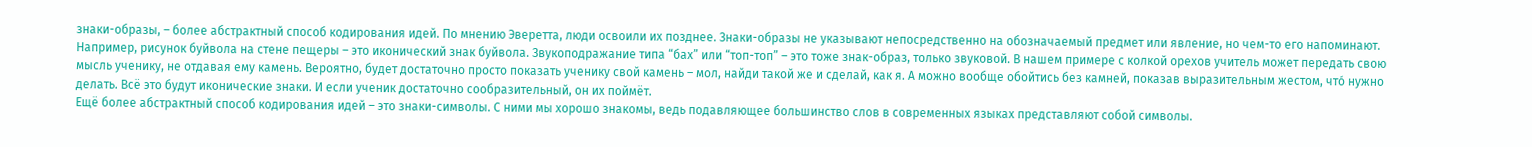знаки-образы, – более абстрактный способ кодирования идей. По мнению Эверетта, люди освоили их позднее. Знаки-образы не указывают непосредственно на обозначаемый предмет или явление, но чем-то его напоминают. Например, рисунок буйвола на стене пещеры – это иконический знак буйвола. Звукоподражание типа “бах” или “топ-топ” – это тоже знак-образ, только звуковой. В нашем примере с колкой орехов учитель может передать свою мысль ученику, не отдавая ему камень. Вероятно, будет достаточно просто показать ученику свой камень – мол, найди такой же и сделай, как я. А можно вообще обойтись без камней, показав выразительным жестом, чтó нужно делать. Всё это будут иконические знаки. И если ученик достаточно сообразительный, он их поймёт.
Ещё более абстрактный способ кодирования идей – это знаки-символы. С ними мы хорошо знакомы, ведь подавляющее большинство слов в современных языках представляют собой символы.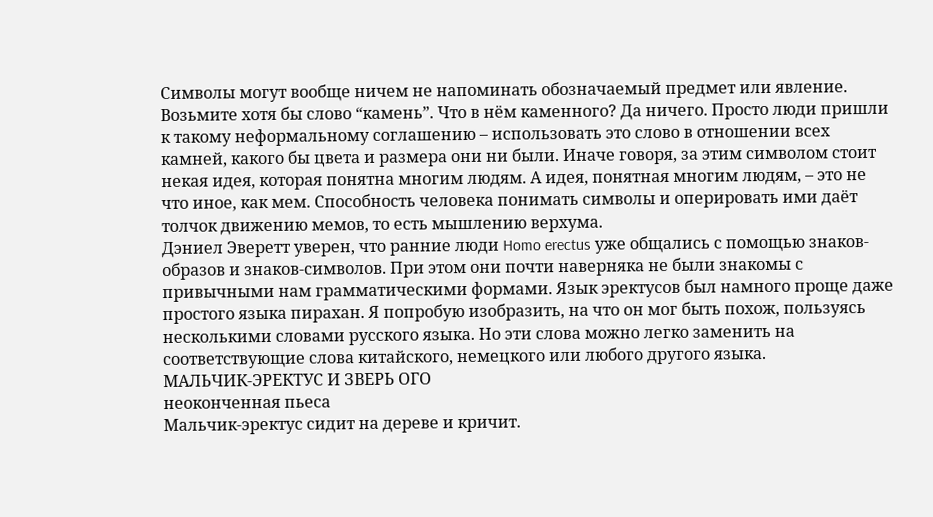Символы могут вообще ничем не напоминать обозначаемый предмет или явление. Возьмите хотя бы слово “камень”. Что в нём каменного? Да ничего. Просто люди пришли к такому неформальному соглашению – использовать это слово в отношении всех камней, какого бы цвета и размера они ни были. Иначе говоря, за этим символом стоит некая идея, которая понятна многим людям. А идея, понятная многим людям, – это не что иное, как мем. Способность человека понимать символы и оперировать ими даёт толчок движению мемов, то есть мышлению верхума.
Дэниел Эверетт уверен, что ранние люди Homo erectus уже общались с помощью знаков-образов и знаков-символов. При этом они почти наверняка не были знакомы с привычными нам грамматическими формами. Язык эректусов был намного проще даже простого языка пирахан. Я попробую изобразить, на что он мог быть похож, пользуясь несколькими словами русского языка. Но эти слова можно легко заменить на соответствующие слова китайского, немецкого или любого другого языка.
МАЛЬЧИК-ЭРЕКТУС И ЗВЕРЬ ОГО
неоконченная пьеса
Мальчик-эректус сидит на дереве и кричит.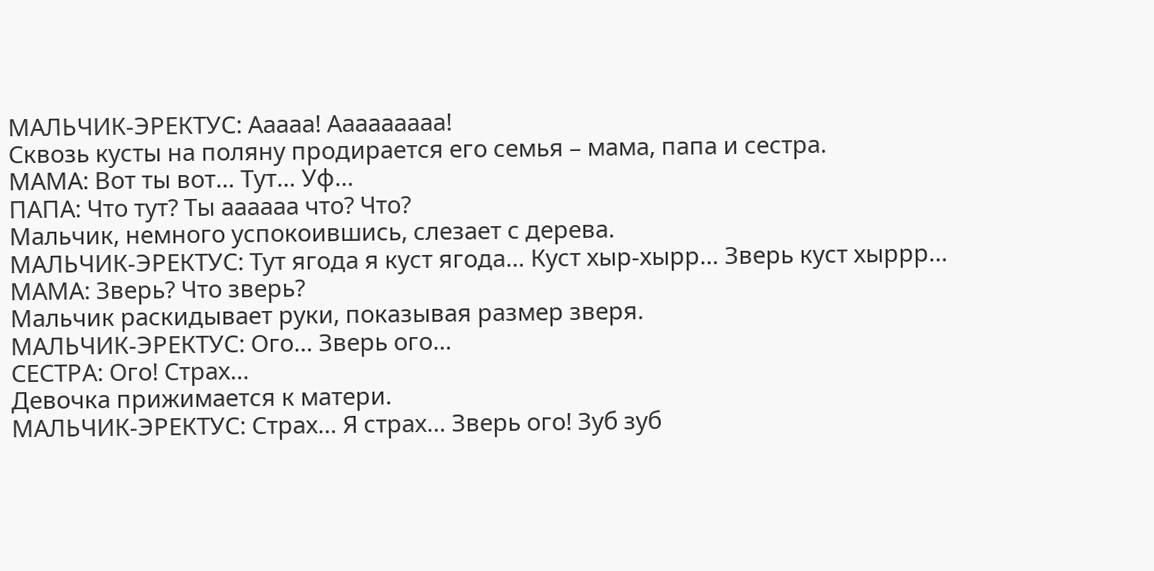МАЛЬЧИК-ЭРЕКТУС: Ааааа! Ааааааааа!
Сквозь кусты на поляну продирается его семья – мама, папа и сестра.
МАМА: Вот ты вот… Тут… Уф…
ПАПА: Что тут? Ты аааааа что? Что?
Мальчик, немного успокоившись, слезает с дерева.
МАЛЬЧИК-ЭРЕКТУС: Тут ягода я куст ягода… Куст хыр-хырр… Зверь куст хыррр…
МАМА: Зверь? Что зверь?
Мальчик раскидывает руки, показывая размер зверя.
МАЛЬЧИК-ЭРЕКТУС: Ого… Зверь ого…
СЕСТРА: Ого! Страх…
Девочка прижимается к матери.
МАЛЬЧИК-ЭРЕКТУС: Страх… Я страх… Зверь ого! Зуб зуб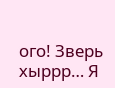ого! Зверь хыррр… Я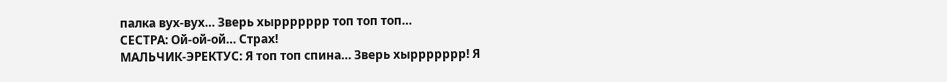палка вух-вух… Зверь хыррррррр топ топ топ…
СЕСТРА: Ой-ой-ой… Страх!
МАЛЬЧИК-ЭРЕКТУС: Я топ топ спина… Зверь хыррррррр! Я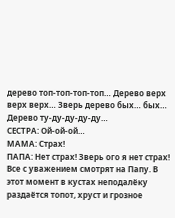дерево топ-топ-топ-топ… Дерево верх верх верх… Зверь дерево бых… бых… Дерево ту-ду-ду-ду-ду…
СЕСТРА: Ой-ой-ой…
МАМА: Страх!
ПАПА: Нет страх! Зверь ого я нет страх!
Все с уважением смотрят на Папу. В этот момент в кустах неподалёку раздаётся топот, хруст и грозное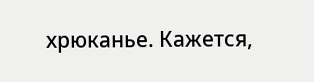хрюканье. Кажется,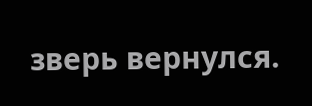зверь вернулся.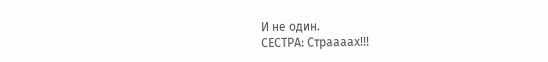И не один.
СЕСТРА: Страааах!!!